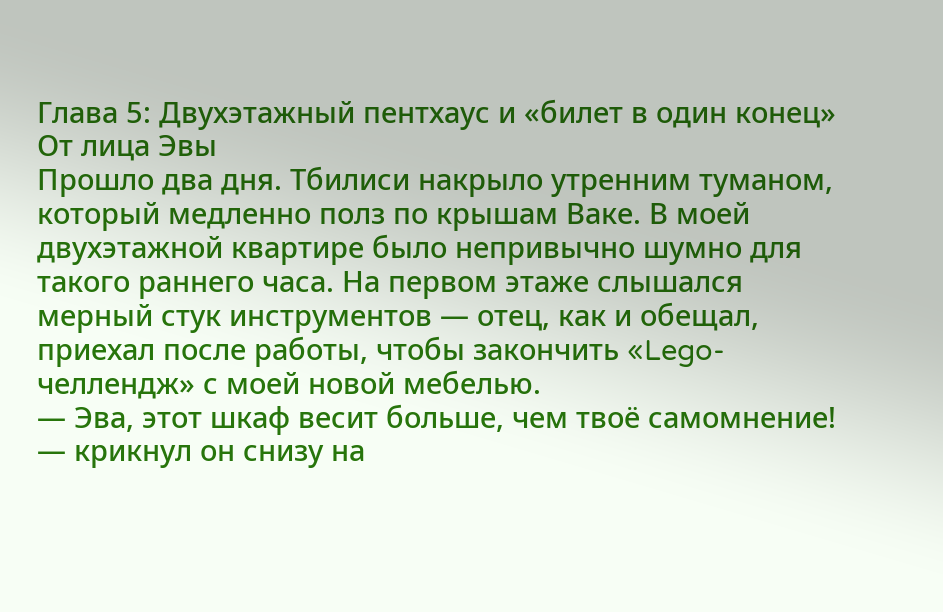Глава 5: Двухэтажный пентхаус и «билет в один конец»
От лица Эвы
Прошло два дня. Тбилиси накрыло утренним туманом, который медленно полз по крышам Ваке. В моей двухэтажной квартире было непривычно шумно для такого раннего часа. На первом этаже слышался мерный стук инструментов — отец, как и обещал, приехал после работы, чтобы закончить «Lego-челлендж» с моей новой мебелью.
— Эва, этот шкаф весит больше, чем твоё самомнение! — крикнул он снизу на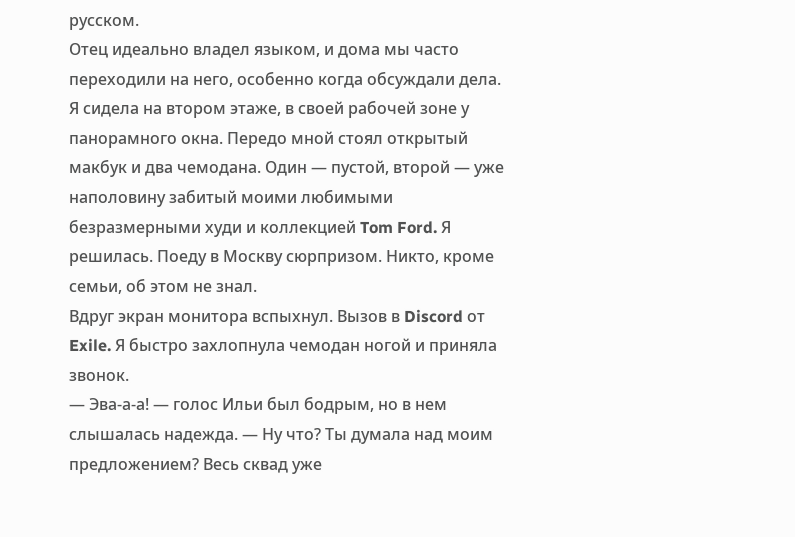русском.
Отец идеально владел языком, и дома мы часто переходили на него, особенно когда обсуждали дела.
Я сидела на втором этаже, в своей рабочей зоне у панорамного окна. Передо мной стоял открытый макбук и два чемодана. Один — пустой, второй — уже наполовину забитый моими любимыми безразмерными худи и коллекцией Tom Ford. Я решилась. Поеду в Москву сюрпризом. Никто, кроме семьи, об этом не знал.
Вдруг экран монитора вспыхнул. Вызов в Discord от Exile. Я быстро захлопнула чемодан ногой и приняла звонок.
— Эва-а-а! — голос Ильи был бодрым, но в нем слышалась надежда. — Ну что? Ты думала над моим предложением? Весь сквад уже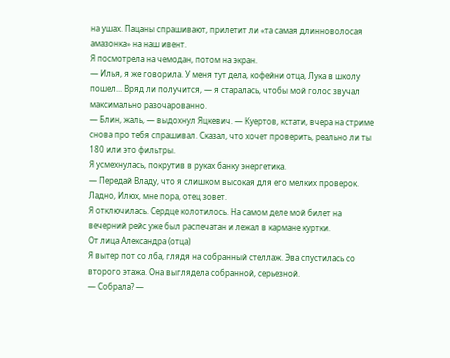на ушах. Пацаны спрашивают, прилетит ли «та самая длинноволосая амазонка» на наш ивент.
Я посмотрела на чемодан, потом на экран.
— Илья, я же говорила. У меня тут дела, кофейни отца, Лука в школу пошел... Вряд ли получится, — я старалась, чтобы мой голос звучал максимально разочарованно.
— Блин, жаль, — выдохнул Яцкевич. — Куертов, кстати, вчера на стриме снова про тебя спрашивал. Сказал, что хочет проверить, реально ли ты 180 или это фильтры.
Я усмехнулась, покрутив в руках банку энергетика.
— Передай Владу, что я слишком высокая для его мелких проверок. Ладно, Илюх, мне пора, отец зовет.
Я отключилась. Сердце колотилось. На самом деле мой билет на вечерний рейс уже был распечатан и лежал в кармане куртки.
От лица Александра (отца)
Я вытер пот со лба, глядя на собранный стеллаж. Эва спустилась со второго этажа. Она выглядела собранной, серьезной.
— Собрала? —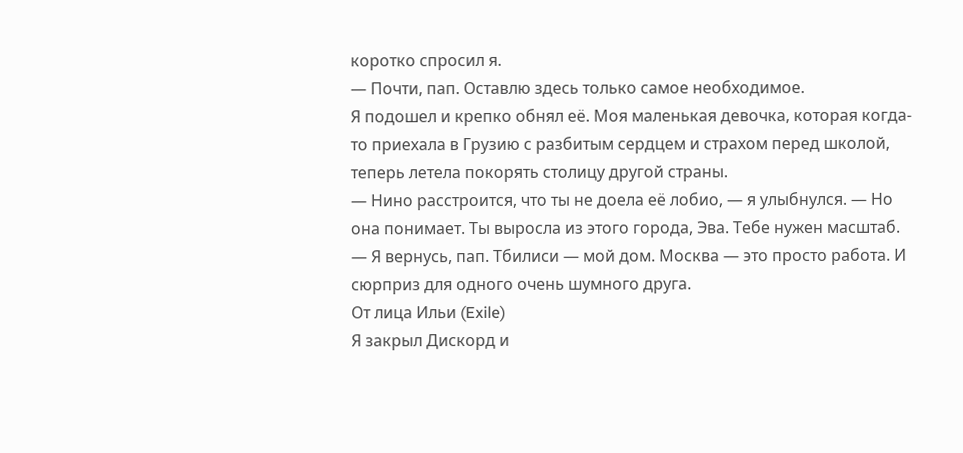коротко спросил я.
— Почти, пап. Оставлю здесь только самое необходимое.
Я подошел и крепко обнял её. Моя маленькая девочка, которая когда-то приехала в Грузию с разбитым сердцем и страхом перед школой, теперь летела покорять столицу другой страны.
— Нино расстроится, что ты не доела её лобио, — я улыбнулся. — Но она понимает. Ты выросла из этого города, Эва. Тебе нужен масштаб.
— Я вернусь, пап. Тбилиси — мой дом. Москва — это просто работа. И сюрприз для одного очень шумного друга.
От лица Ильи (Exile)
Я закрыл Дискорд и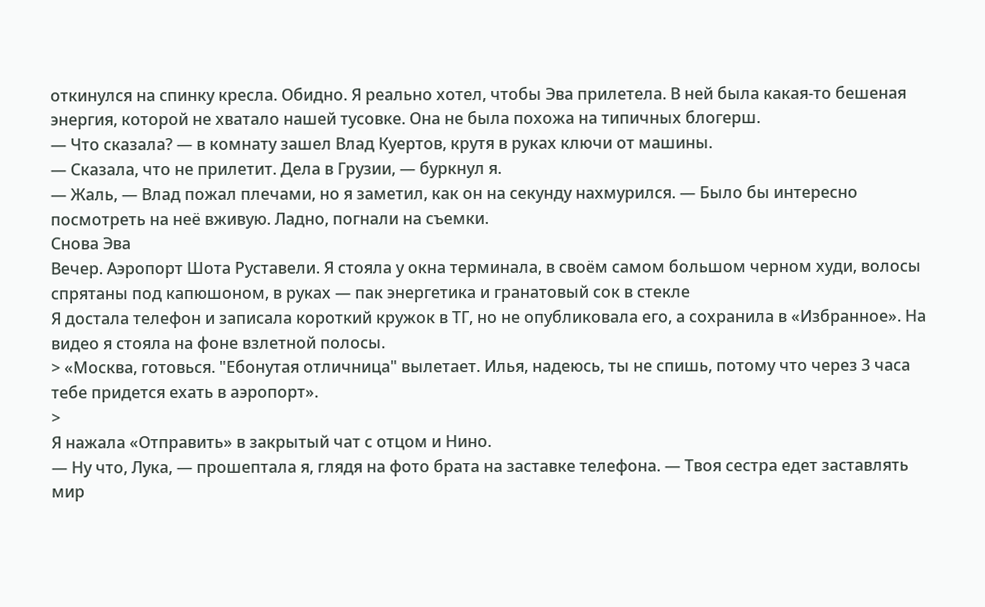откинулся на спинку кресла. Обидно. Я реально хотел, чтобы Эва прилетела. В ней была какая-то бешеная энергия, которой не хватало нашей тусовке. Она не была похожа на типичных блогерш.
— Что сказала? — в комнату зашел Влад Куертов, крутя в руках ключи от машины.
— Сказала, что не прилетит. Дела в Грузии, — буркнул я.
— Жаль, — Влад пожал плечами, но я заметил, как он на секунду нахмурился. — Было бы интересно посмотреть на неё вживую. Ладно, погнали на съемки.
Снова Эва
Вечер. Аэропорт Шота Руставели. Я стояла у окна терминала, в своём самом большом черном худи, волосы спрятаны под капюшоном, в руках — пак энергетика и гранатовый сок в стекле
Я достала телефон и записала короткий кружок в ТГ, но не опубликовала его, а сохранила в «Избранное». На видео я стояла на фоне взлетной полосы.
> «Москва, готовься. "Ебонутая отличница" вылетает. Илья, надеюсь, ты не спишь, потому что через 3 часа тебе придется ехать в аэропорт».
>
Я нажала «Отправить» в закрытый чат с отцом и Нино.
— Ну что, Лука, — прошептала я, глядя на фото брата на заставке телефона. — Твоя сестра едет заставлять мир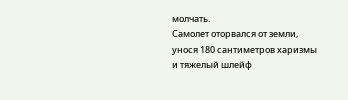молчать.
Самолет оторвался от земли, унося 180 сантиметров харизмы и тяжелый шлейф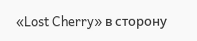«Lost Cherry» в сторону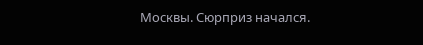Москвы. Сюрприз начался.